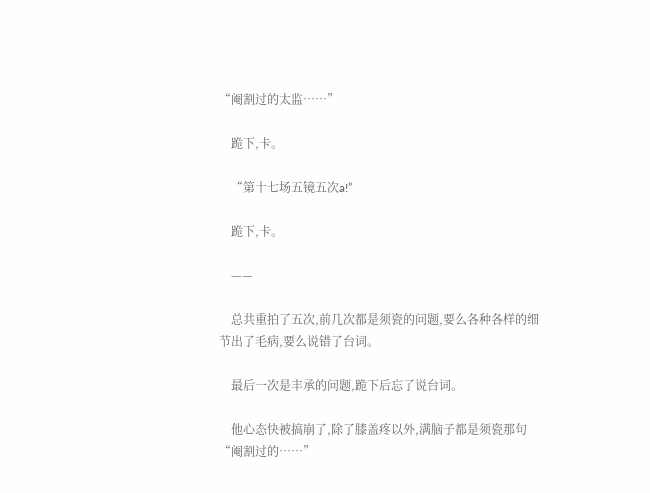“阉割过的太监……”

    跪下,卡。

    “第十七场五镜五次a!”

    跪下,卡。

    ——

    总共重拍了五次,前几次都是须瓷的问题,要么各种各样的细节出了毛病,要么说错了台词。

    最后一次是丰承的问题,跪下后忘了说台词。

    他心态快被搞崩了,除了膝盖疼以外,满脑子都是须瓷那句“阉割过的……”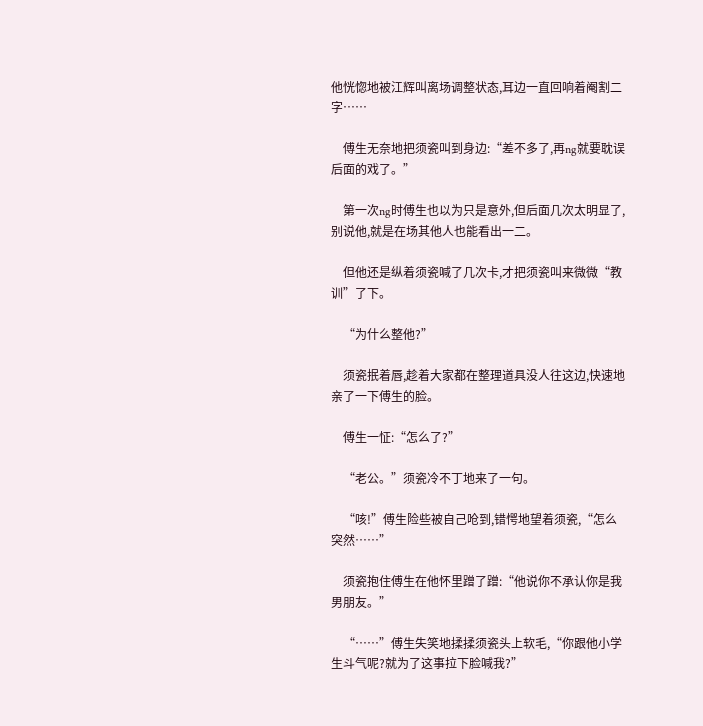他恍惚地被江辉叫离场调整状态,耳边一直回响着阉割二字……

    傅生无奈地把须瓷叫到身边:“差不多了,再ng就要耽误后面的戏了。”

    第一次ng时傅生也以为只是意外,但后面几次太明显了,别说他,就是在场其他人也能看出一二。

    但他还是纵着须瓷喊了几次卡,才把须瓷叫来微微“教训”了下。

    “为什么整他?”

    须瓷抿着唇,趁着大家都在整理道具没人往这边,快速地亲了一下傅生的脸。

    傅生一怔:“怎么了?”

    “老公。”须瓷冷不丁地来了一句。

    “咳!”傅生险些被自己呛到,错愕地望着须瓷,“怎么突然……”

    须瓷抱住傅生在他怀里蹭了蹭:“他说你不承认你是我男朋友。”

    “……”傅生失笑地揉揉须瓷头上软毛,“你跟他小学生斗气呢?就为了这事拉下脸喊我?”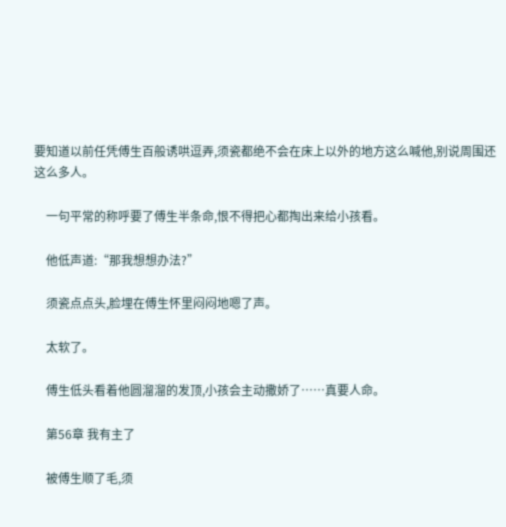要知道以前任凭傅生百般诱哄逗弄,须瓷都绝不会在床上以外的地方这么喊他,别说周围还这么多人。

    一句平常的称呼要了傅生半条命,恨不得把心都掏出来给小孩看。

    他低声道:“那我想想办法?”

    须瓷点点头,脸埋在傅生怀里闷闷地嗯了声。

    太软了。

    傅生低头看着他圆溜溜的发顶,小孩会主动撒娇了……真要人命。

    第56章 我有主了

    被傅生顺了毛,须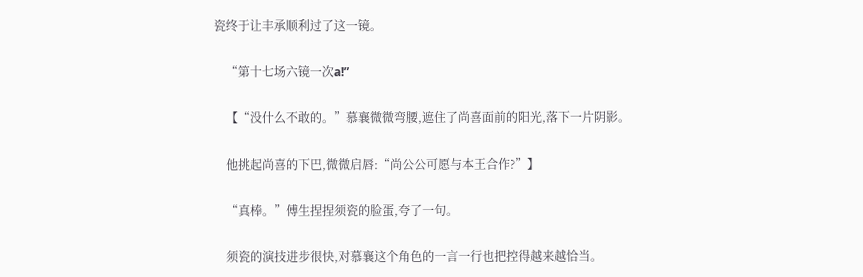瓷终于让丰承顺利过了这一镜。

    “第十七场六镜一次a!”

    【“没什么不敢的。”慕襄微微弯腰,遮住了尚喜面前的阳光,落下一片阴影。

    他挑起尚喜的下巴,微微启唇:“尚公公可愿与本王合作?”】

    “真棒。”傅生捏捏须瓷的脸蛋,夸了一句。

    须瓷的演技进步很快,对慕襄这个角色的一言一行也把控得越来越恰当。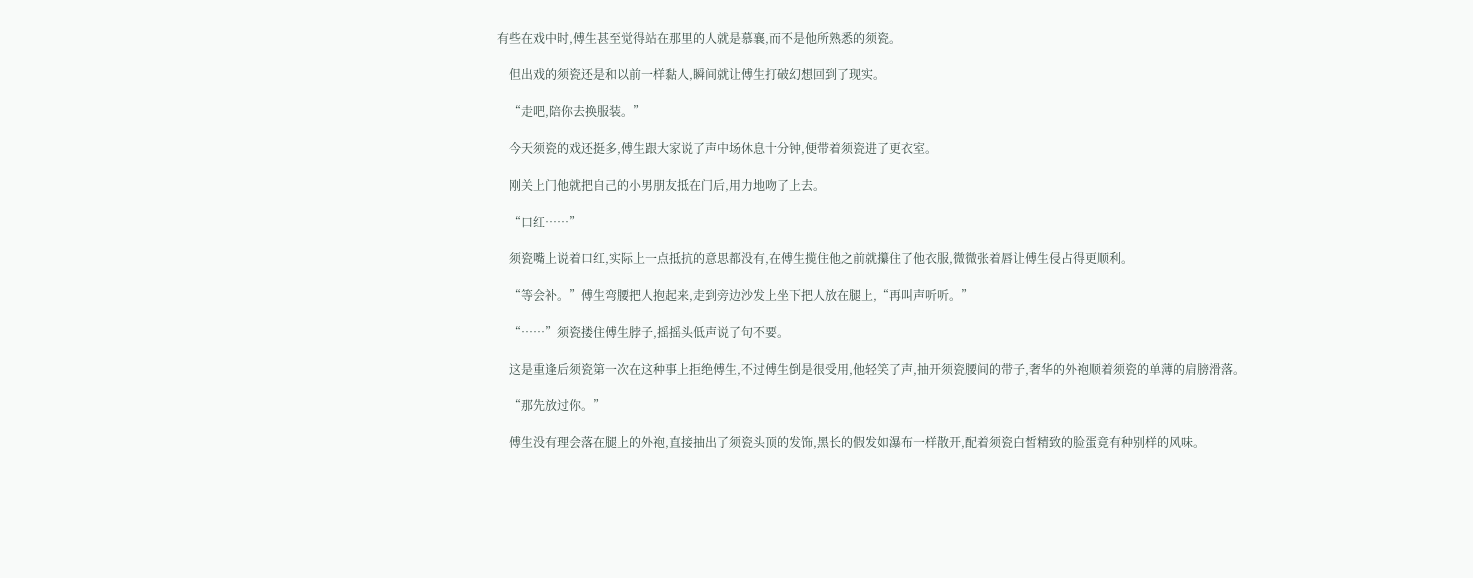有些在戏中时,傅生甚至觉得站在那里的人就是慕襄,而不是他所熟悉的须瓷。

    但出戏的须瓷还是和以前一样黏人,瞬间就让傅生打破幻想回到了现实。

    “走吧,陪你去换服装。”

    今天须瓷的戏还挺多,傅生跟大家说了声中场休息十分钟,便带着须瓷进了更衣室。

    刚关上门他就把自己的小男朋友抵在门后,用力地吻了上去。

    “口红……”

    须瓷嘴上说着口红,实际上一点抵抗的意思都没有,在傅生揽住他之前就攥住了他衣服,微微张着唇让傅生侵占得更顺利。

    “等会补。”傅生弯腰把人抱起来,走到旁边沙发上坐下把人放在腿上,“再叫声听听。”

    “……”须瓷搂住傅生脖子,摇摇头低声说了句不要。

    这是重逢后须瓷第一次在这种事上拒绝傅生,不过傅生倒是很受用,他轻笑了声,抽开须瓷腰间的带子,奢华的外袍顺着须瓷的单薄的肩膀滑落。

    “那先放过你。”

    傅生没有理会落在腿上的外袍,直接抽出了须瓷头顶的发饰,黑长的假发如瀑布一样散开,配着须瓷白皙精致的脸蛋竟有种别样的风味。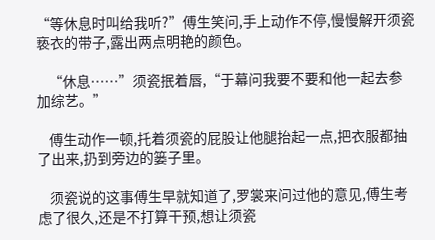“等休息时叫给我听?”傅生笑问,手上动作不停,慢慢解开须瓷亵衣的带子,露出两点明艳的颜色。

    “休息……”须瓷抿着唇,“于幕问我要不要和他一起去参加综艺。”

    傅生动作一顿,托着须瓷的屁股让他腿抬起一点,把衣服都抽了出来,扔到旁边的篓子里。

    须瓷说的这事傅生早就知道了,罗裳来问过他的意见,傅生考虑了很久,还是不打算干预,想让须瓷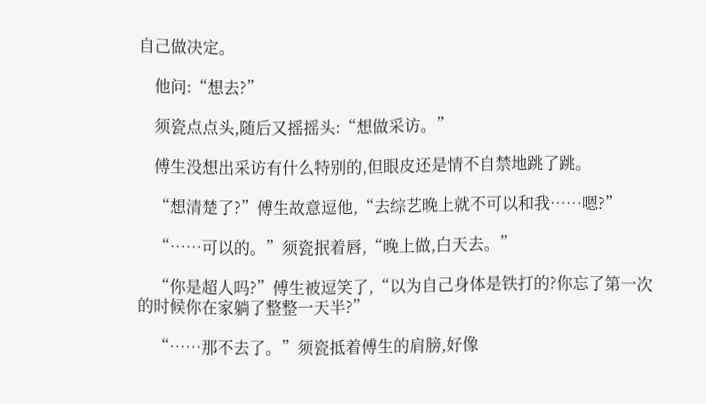自己做决定。

    他问:“想去?”

    须瓷点点头,随后又摇摇头:“想做采访。”

    傅生没想出采访有什么特别的,但眼皮还是情不自禁地跳了跳。

    “想清楚了?”傅生故意逗他,“去综艺晚上就不可以和我……嗯?”

    “……可以的。”须瓷抿着唇,“晚上做,白天去。”

    “你是超人吗?”傅生被逗笑了,“以为自己身体是铁打的?你忘了第一次的时候你在家躺了整整一天半?”

    “……那不去了。”须瓷抵着傅生的肩膀,好像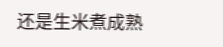还是生米煮成熟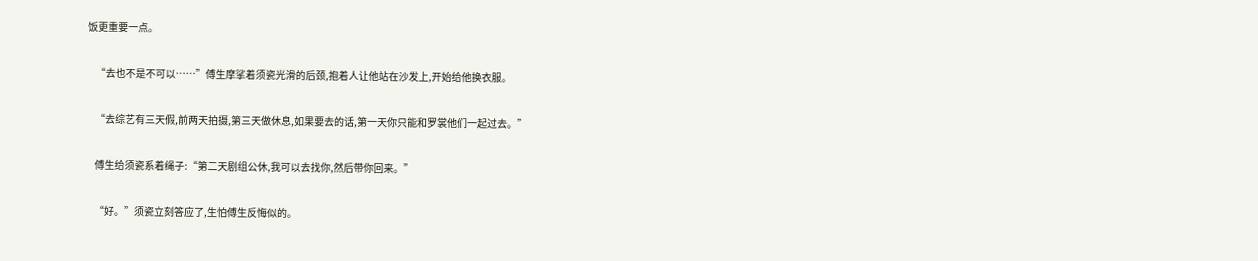饭更重要一点。

    “去也不是不可以……”傅生摩挲着须瓷光滑的后颈,抱着人让他站在沙发上,开始给他换衣服。

    “去综艺有三天假,前两天拍摄,第三天做休息,如果要去的话,第一天你只能和罗裳他们一起过去。”

    傅生给须瓷系着绳子:“第二天剧组公休,我可以去找你,然后带你回来。”

    “好。”须瓷立刻答应了,生怕傅生反悔似的。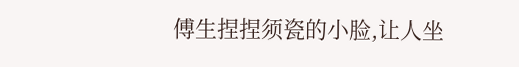傅生捏捏须瓷的小脸,让人坐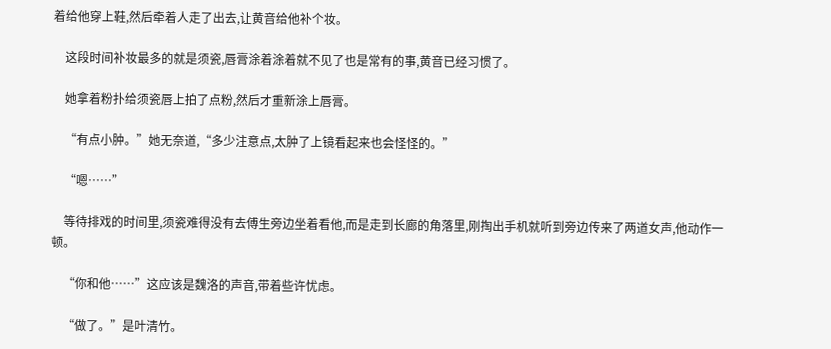着给他穿上鞋,然后牵着人走了出去,让黄音给他补个妆。

    这段时间补妆最多的就是须瓷,唇膏涂着涂着就不见了也是常有的事,黄音已经习惯了。

    她拿着粉扑给须瓷唇上拍了点粉,然后才重新涂上唇膏。

    “有点小肿。”她无奈道,“多少注意点,太肿了上镜看起来也会怪怪的。”

    “嗯……”

    等待排戏的时间里,须瓷难得没有去傅生旁边坐着看他,而是走到长廊的角落里,刚掏出手机就听到旁边传来了两道女声,他动作一顿。

    “你和他……”这应该是魏洛的声音,带着些许忧虑。

    “做了。”是叶清竹。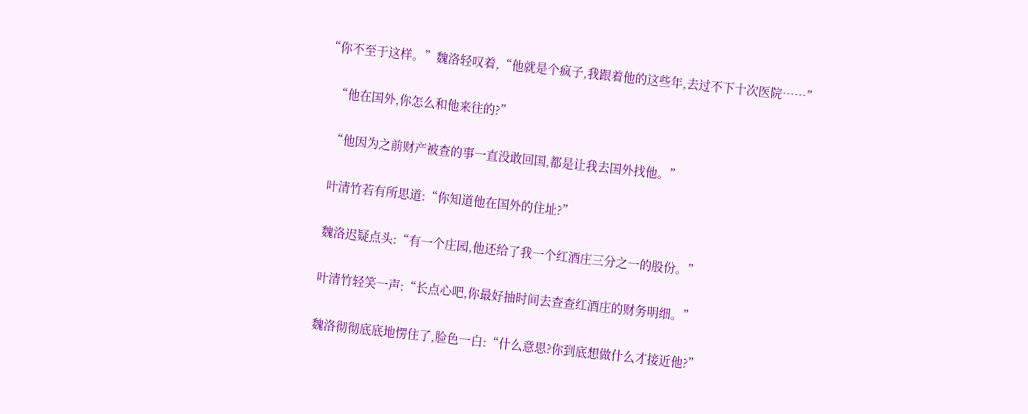“你不至于这样。”魏洛轻叹着,“他就是个疯子,我跟着他的这些年,去过不下十次医院……”

    “他在国外,你怎么和他来往的?”

    “他因为之前财产被查的事一直没敢回国,都是让我去国外找他。”

    叶清竹若有所思道:“你知道他在国外的住址?”

    魏洛迟疑点头:“有一个庄园,他还给了我一个红酒庄三分之一的股份。”

    叶清竹轻笑一声:“长点心吧,你最好抽时间去查查红酒庄的财务明细。”

    魏洛彻彻底底地愣住了,脸色一白:“什么意思?你到底想做什么才接近他?”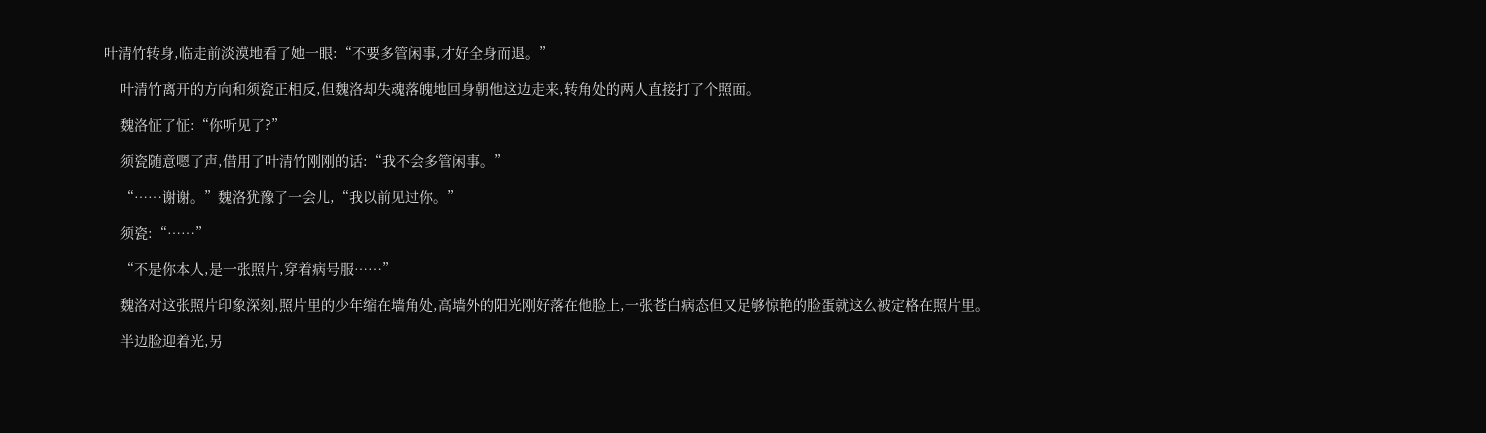叶清竹转身,临走前淡漠地看了她一眼:“不要多管闲事,才好全身而退。”

    叶清竹离开的方向和须瓷正相反,但魏洛却失魂落魄地回身朝他这边走来,转角处的两人直接打了个照面。

    魏洛怔了怔:“你听见了?”

    须瓷随意嗯了声,借用了叶清竹刚刚的话:“我不会多管闲事。”

    “……谢谢。”魏洛犹豫了一会儿,“我以前见过你。”

    须瓷:“……”

    “不是你本人,是一张照片,穿着病号服……”

    魏洛对这张照片印象深刻,照片里的少年缩在墙角处,高墙外的阳光刚好落在他脸上,一张苍白病态但又足够惊艳的脸蛋就这么被定格在照片里。

    半边脸迎着光,另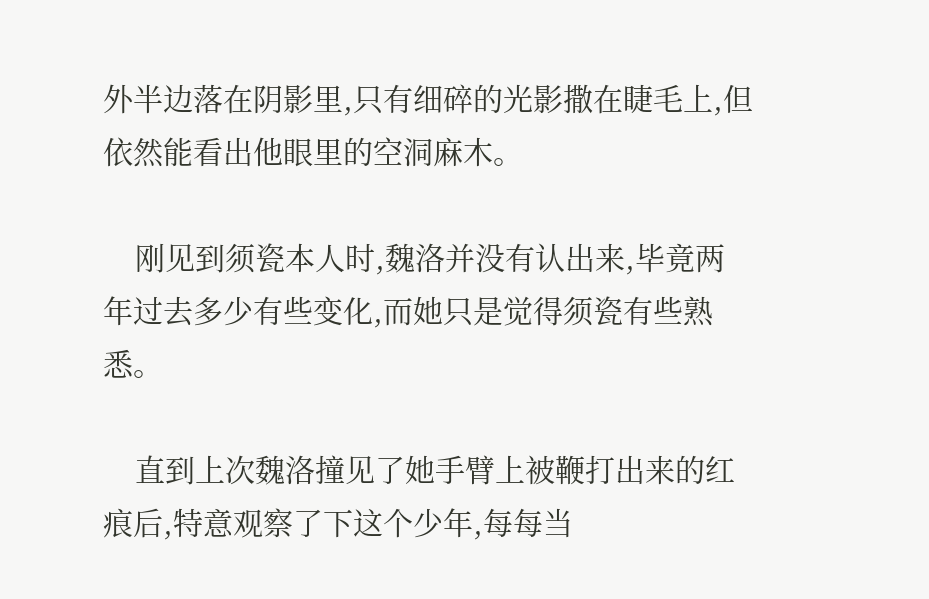外半边落在阴影里,只有细碎的光影撒在睫毛上,但依然能看出他眼里的空洞麻木。

    刚见到须瓷本人时,魏洛并没有认出来,毕竟两年过去多少有些变化,而她只是觉得须瓷有些熟悉。

    直到上次魏洛撞见了她手臂上被鞭打出来的红痕后,特意观察了下这个少年,每每当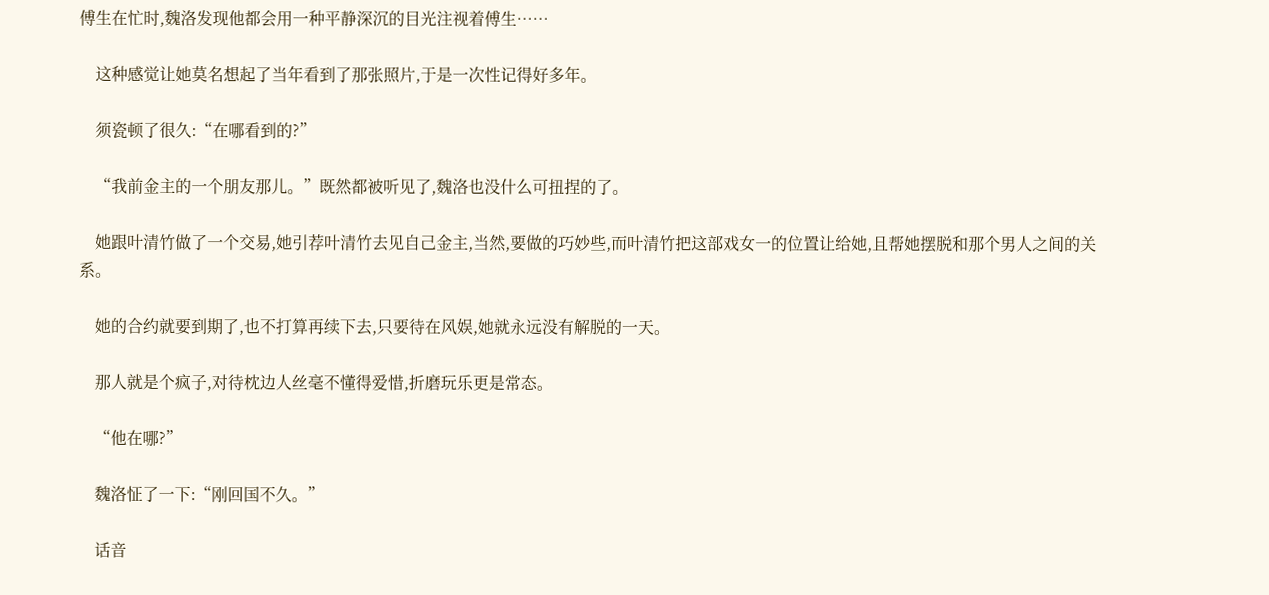傅生在忙时,魏洛发现他都会用一种平静深沉的目光注视着傅生……

    这种感觉让她莫名想起了当年看到了那张照片,于是一次性记得好多年。

    须瓷顿了很久:“在哪看到的?”

    “我前金主的一个朋友那儿。”既然都被听见了,魏洛也没什么可扭捏的了。

    她跟叶清竹做了一个交易,她引荐叶清竹去见自己金主,当然,要做的巧妙些,而叶清竹把这部戏女一的位置让给她,且帮她摆脱和那个男人之间的关系。

    她的合约就要到期了,也不打算再续下去,只要待在风娱,她就永远没有解脱的一天。

    那人就是个疯子,对待枕边人丝毫不懂得爱惜,折磨玩乐更是常态。

    “他在哪?”

    魏洛怔了一下:“刚回国不久。”

    话音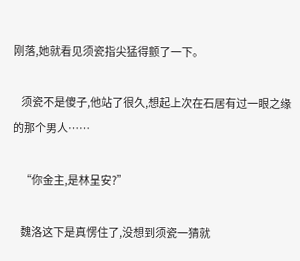刚落,她就看见须瓷指尖猛得颤了一下。

    须瓷不是傻子,他站了很久,想起上次在石居有过一眼之缘的那个男人……

    “你金主,是林呈安?”

    魏洛这下是真愣住了,没想到须瓷一猜就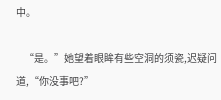中。

    “是。”她望着眼眸有些空洞的须瓷,迟疑问道,“你没事吧?”